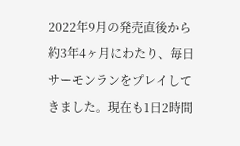2022年9月の発売直後から約3年4ヶ月にわたり、毎日サーモンランをプレイしてきました。現在も1日2時間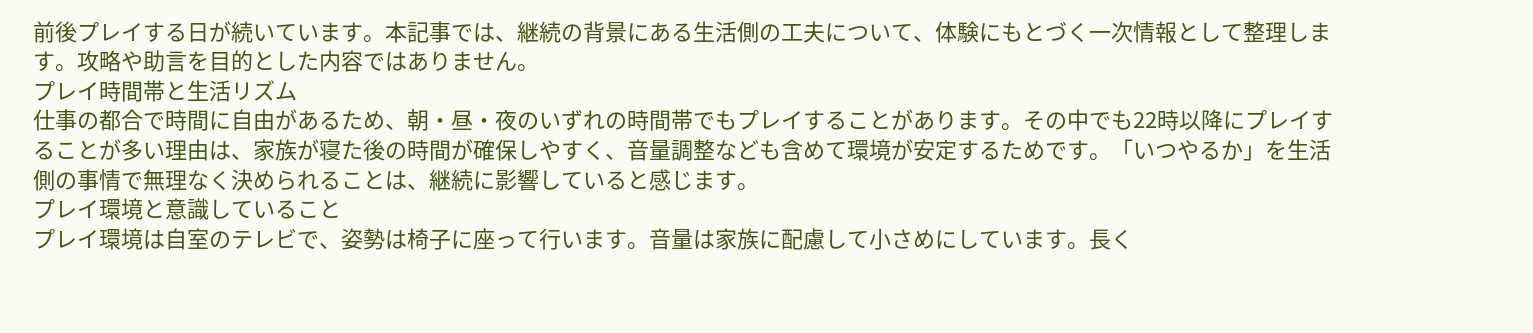前後プレイする日が続いています。本記事では、継続の背景にある生活側の工夫について、体験にもとづく一次情報として整理します。攻略や助言を目的とした内容ではありません。
プレイ時間帯と生活リズム
仕事の都合で時間に自由があるため、朝・昼・夜のいずれの時間帯でもプレイすることがあります。その中でも22時以降にプレイすることが多い理由は、家族が寝た後の時間が確保しやすく、音量調整なども含めて環境が安定するためです。「いつやるか」を生活側の事情で無理なく決められることは、継続に影響していると感じます。
プレイ環境と意識していること
プレイ環境は自室のテレビで、姿勢は椅子に座って行います。音量は家族に配慮して小さめにしています。長く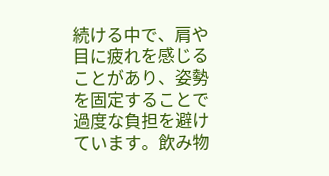続ける中で、肩や目に疲れを感じることがあり、姿勢を固定することで過度な負担を避けています。飲み物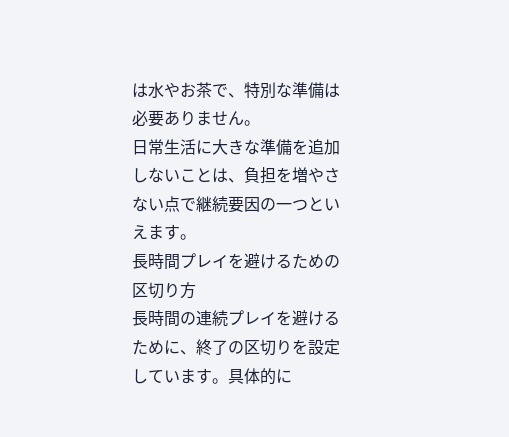は水やお茶で、特別な準備は必要ありません。
日常生活に大きな準備を追加しないことは、負担を増やさない点で継続要因の一つといえます。
長時間プレイを避けるための区切り方
長時間の連続プレイを避けるために、終了の区切りを設定しています。具体的に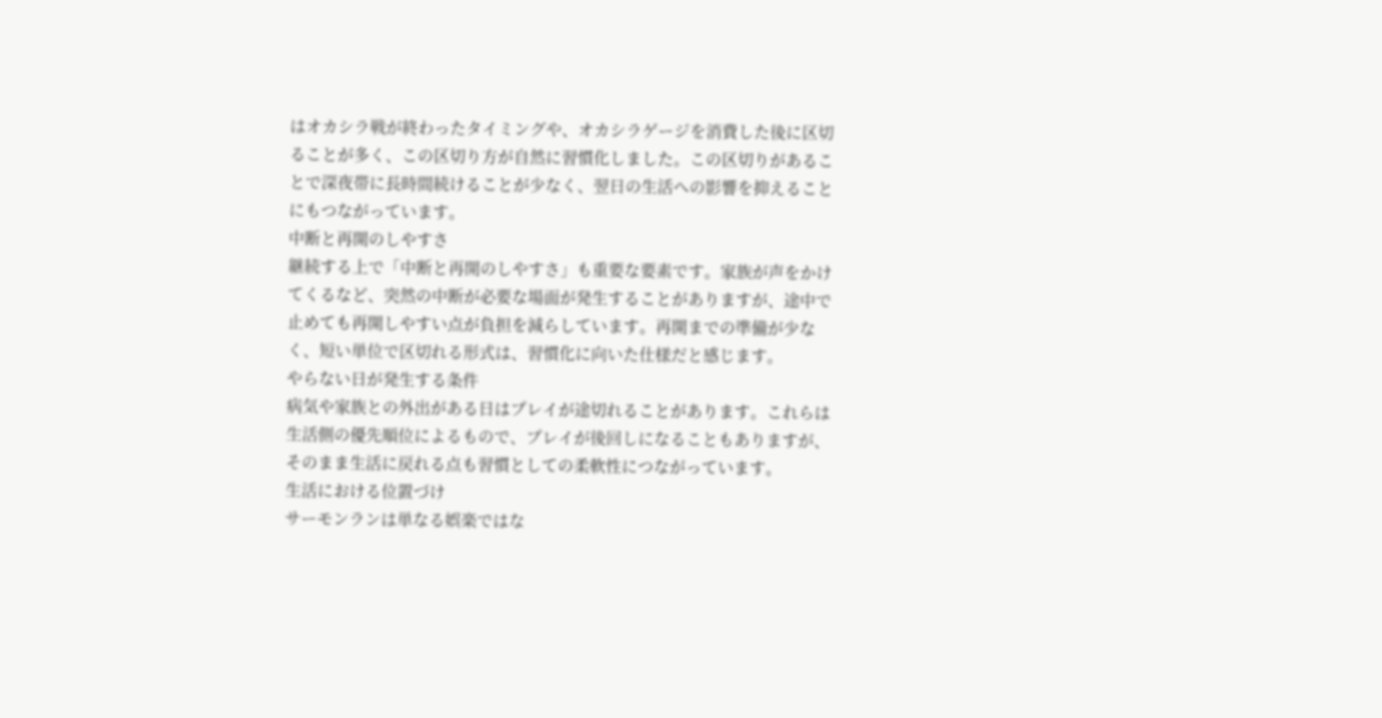はオカシラ戦が終わったタイミングや、オカシラゲージを消費した後に区切ることが多く、この区切り方が自然に習慣化しました。この区切りがあることで深夜帯に長時間続けることが少なく、翌日の生活への影響を抑えることにもつながっています。
中断と再開のしやすさ
継続する上で「中断と再開のしやすさ」も重要な要素です。家族が声をかけてくるなど、突然の中断が必要な場面が発生することがありますが、途中で止めても再開しやすい点が負担を減らしています。再開までの準備が少なく、短い単位で区切れる形式は、習慣化に向いた仕様だと感じます。
やらない日が発生する条件
病気や家族との外出がある日はプレイが途切れることがあります。これらは生活側の優先順位によるもので、プレイが後回しになることもありますが、そのまま生活に戻れる点も習慣としての柔軟性につながっています。
生活における位置づけ
サーモンランは単なる娯楽ではな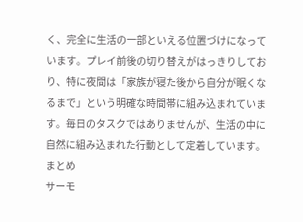く、完全に生活の一部といえる位置づけになっています。プレイ前後の切り替えがはっきりしており、特に夜間は「家族が寝た後から自分が眠くなるまで」という明確な時間帯に組み込まれています。毎日のタスクではありませんが、生活の中に自然に組み込まれた行動として定着しています。
まとめ
サーモ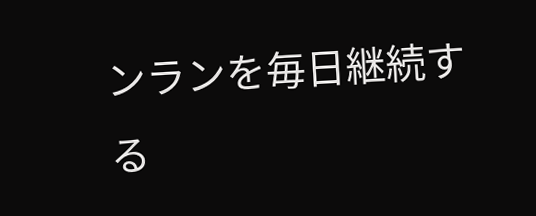ンランを毎日継続する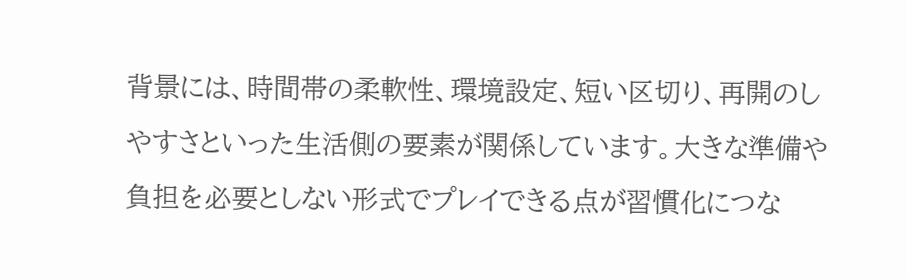背景には、時間帯の柔軟性、環境設定、短い区切り、再開のしやすさといった生活側の要素が関係しています。大きな準備や負担を必要としない形式でプレイできる点が習慣化につな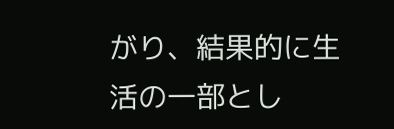がり、結果的に生活の一部とし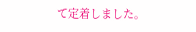て定着しました。